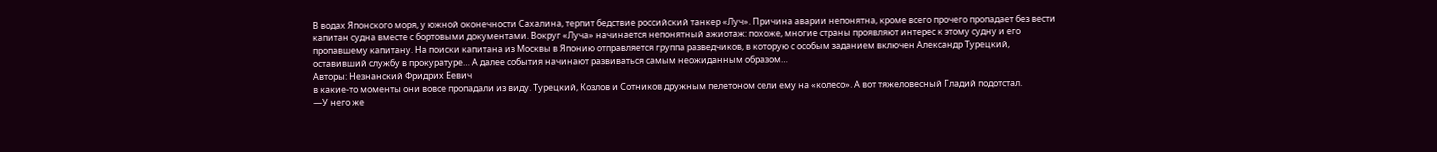В водах Японского моря, у южной оконечности Сахалина, терпит бедствие российский танкер «Луч». Причина аварии непонятна, кроме всего прочего пропадает без вести капитан судна вместе с бортовыми документами. Вокруг «Луча» начинается непонятный ажиотаж: похоже, многие страны проявляют интерес к этому судну и его пропавшему капитану. На поиски капитана из Москвы в Японию отправляется группа разведчиков, в которую с особым заданием включен Александр Турецкий, оставивший службу в прокуратуре… А далее события начинают развиваться самым неожиданным образом…
Авторы: Незнанский Фридрих Еевич
в какие-то моменты они вовсе пропадали из виду. Турецкий, Козлов и Сотников дружным пелетоном сели ему на «колесо». А вот тяжеловесный Гладий подотстал.
—У него же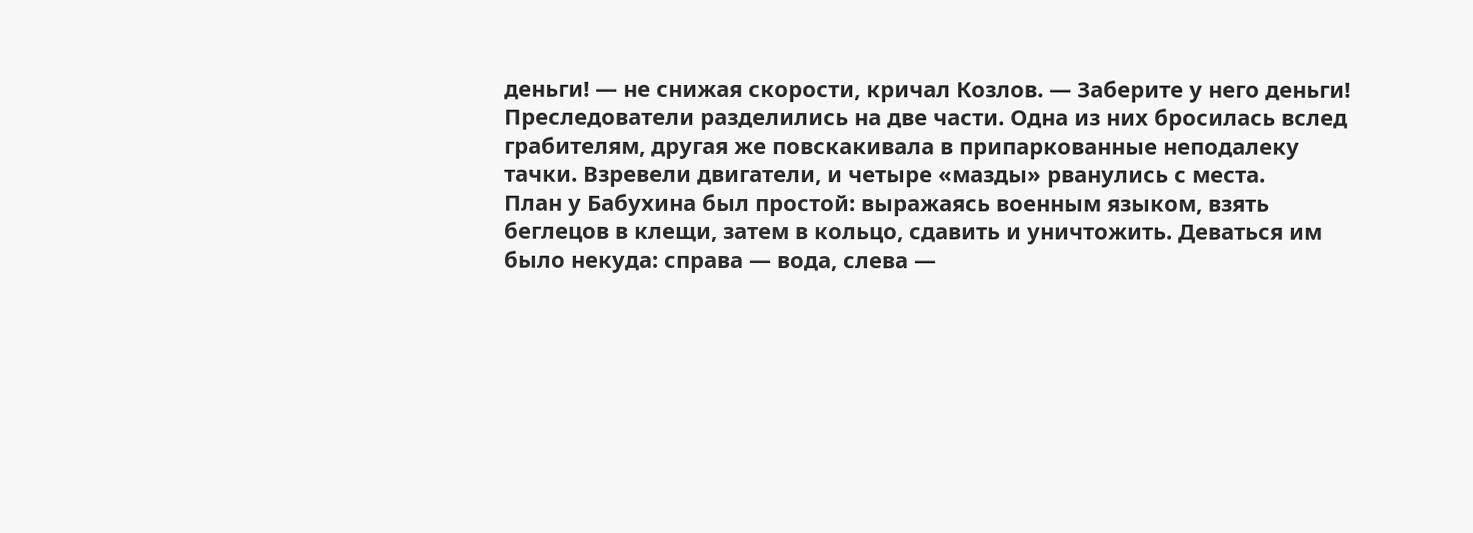деньги! — не снижая скорости, кричал Козлов. — Заберите у него деньги!
Преследователи разделились на две части. Одна из них бросилась вслед грабителям, другая же повскакивала в припаркованные неподалеку тачки. Взревели двигатели, и четыре «мазды» рванулись с места.
План у Бабухина был простой: выражаясь военным языком, взять беглецов в клещи, затем в кольцо, сдавить и уничтожить. Деваться им было некуда: справа — вода, слева —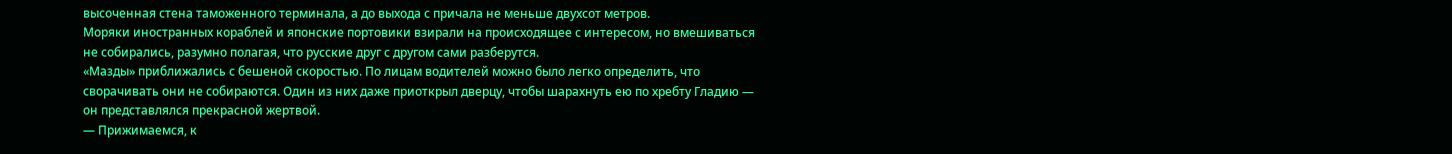высоченная стена таможенного терминала, а до выхода с причала не меньше двухсот метров.
Моряки иностранных кораблей и японские портовики взирали на происходящее с интересом, но вмешиваться не собирались, разумно полагая, что русские друг с другом сами разберутся.
«Мазды» приближались с бешеной скоростью. По лицам водителей можно было легко определить, что сворачивать они не собираются. Один из них даже приоткрыл дверцу, чтобы шарахнуть ею по хребту Гладию — он представлялся прекрасной жертвой.
— Прижимаемся, к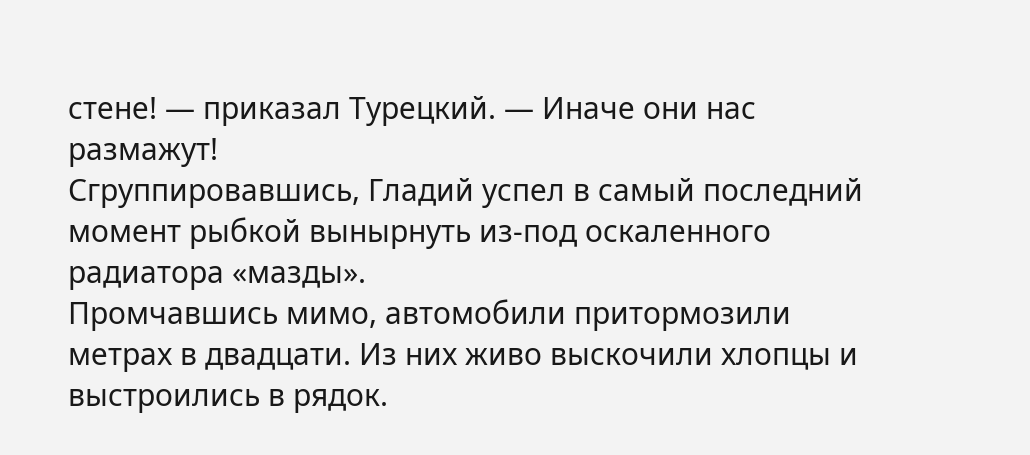стене! — приказал Турецкий. — Иначе они нас размажут!
Сгруппировавшись, Гладий успел в самый последний момент рыбкой вынырнуть из-под оскаленного радиатора «мазды».
Промчавшись мимо, автомобили притормозили метрах в двадцати. Из них живо выскочили хлопцы и выстроились в рядок.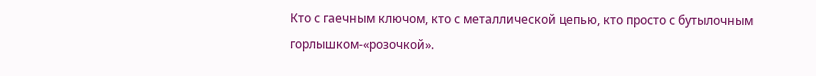Кто с гаечным ключом, кто с металлической цепью, кто просто с бутылочным горлышком-«розочкой».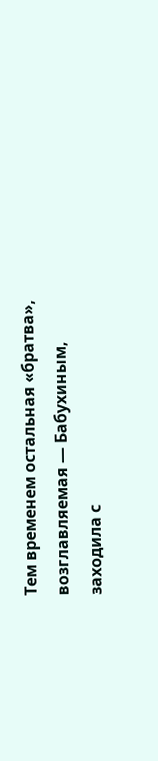Тем временем остальная «братва», возглавляемая — Бабухиным, заходила с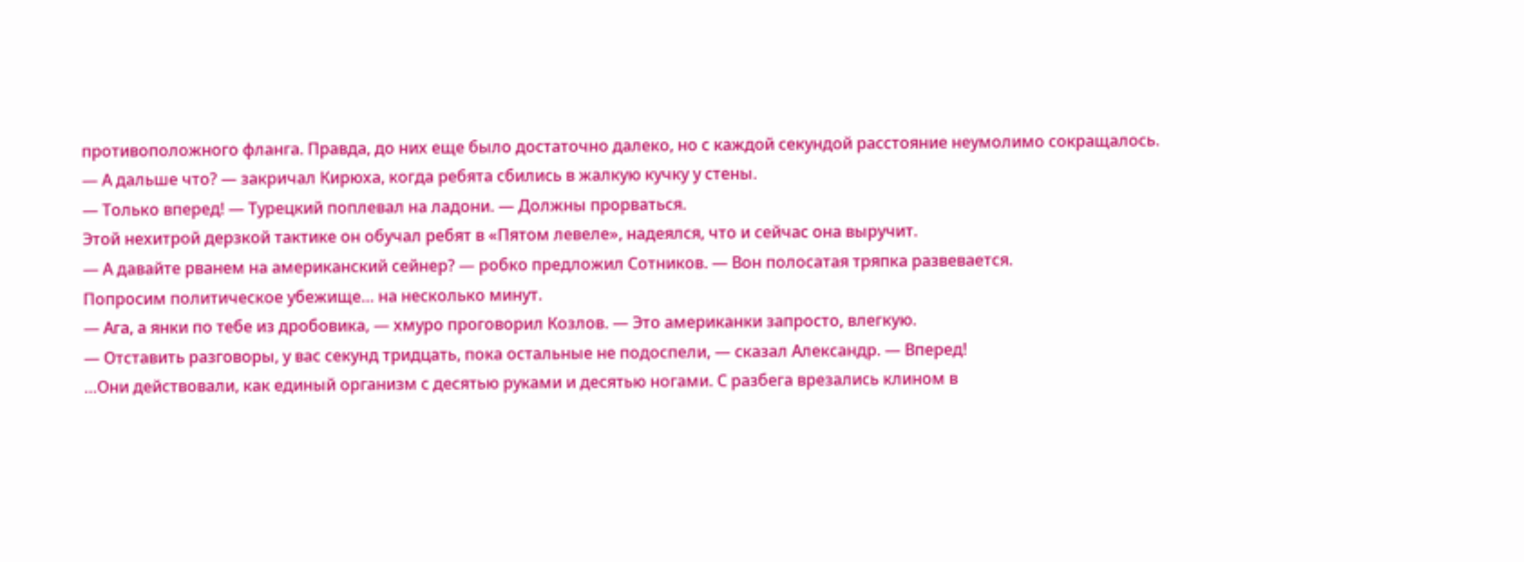противоположного фланга. Правда, до них еще было достаточно далеко, но с каждой секундой расстояние неумолимо сокращалось.
— А дальше что? — закричал Кирюха, когда ребята сбились в жалкую кучку у стены.
— Только вперед! — Турецкий поплевал на ладони. — Должны прорваться.
Этой нехитрой дерзкой тактике он обучал ребят в «Пятом левеле», надеялся, что и сейчас она выручит.
— А давайте рванем на американский сейнер? — робко предложил Сотников. — Вон полосатая тряпка развевается.
Попросим политическое убежище… на несколько минут.
— Ага, а янки по тебе из дробовика, — хмуро проговорил Козлов. — Это американки запросто, влегкую.
— Отставить разговоры, у вас секунд тридцать, пока остальные не подоспели, — сказал Александр. — Вперед!
…Они действовали, как единый организм с десятью руками и десятью ногами. С разбега врезались клином в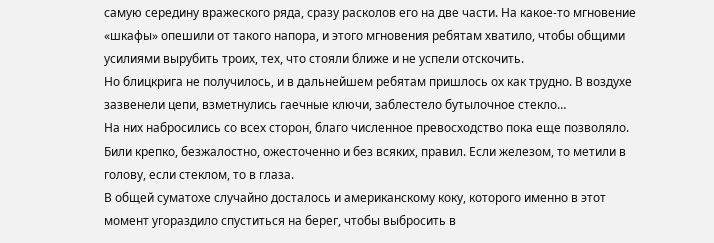самую середину вражеского ряда, сразу расколов его на две части. На какое-то мгновение «шкафы» опешили от такого напора, и этого мгновения ребятам хватило, чтобы общими усилиями вырубить троих, тех, что стояли ближе и не успели отскочить.
Но блицкрига не получилось, и в дальнейшем ребятам пришлось ох как трудно. В воздухе зазвенели цепи, взметнулись гаечные ключи, заблестело бутылочное стекло…
На них набросились со всех сторон, благо численное превосходство пока еще позволяло. Били крепко, безжалостно, ожесточенно и без всяких, правил. Если железом, то метили в голову, если стеклом, то в глаза.
В общей суматохе случайно досталось и американскому коку, которого именно в этот момент угораздило спуститься на берег, чтобы выбросить в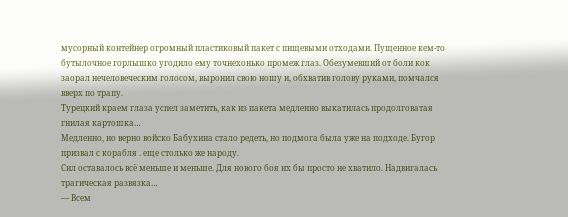мусорный контейнер огромный пластиковый пакет с пищевыми отходами. Пущенное кем-то бутылочное горлышко угодило ему точнехонько промеж глаз. Обезумевший от боли кок заорал нечеловеческим голосом, выронил свою ношу и, обхватив голову руками, помчался вверх по трапу.
Турецкий краем глаза успел заметить, как из пакета медленно выкатилась продолговатая гнилая картошка…
Медленно, но верно войско Бабухина стало редеть, но подмога была уже на подходе. Бугор призвал с корабля . еще столько же народу.
Сил оставалось всё меньше и меньше. Для нового боя их бы просто не хватило. Надвигалась трагическая развязка…
— Всем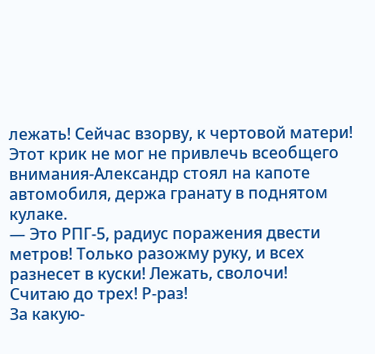лежать! Сейчас взорву, к чертовой матери!
Этот крик не мог не привлечь всеобщего внимания-Александр стоял на капоте автомобиля, держа гранату в поднятом кулаке.
— Это РПГ-5, радиус поражения двести метров! Только разожму руку, и всех разнесет в куски! Лежать, сволочи!
Считаю до трех! Р-раз!
За какую-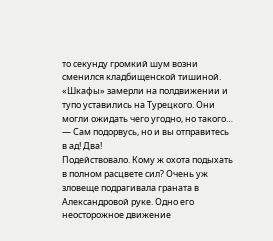то секунду громкий шум возни сменился кладбищенской тишиной. «Шкафы» замерли на полдвижении и тупо уставились на Турецкого. Они могли ожидать чего угодно, но такого…
— Сам подорвусь, но и вы отправитесь в ад! Два!
Подействовало. Кому ж охота подыхать в полном расцвете сил? Очень уж зловеще подрагивала граната в Александровой руке. Одно его неосторожное движение